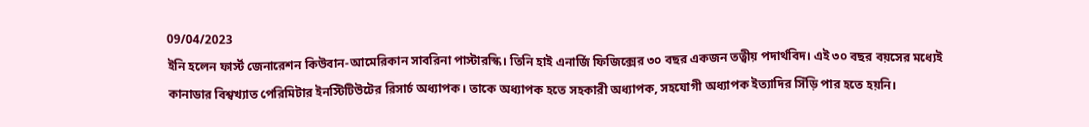09/04/2023
ইনি হলেন ফার্স্ট জেনারেশন কিউবান-আমেরিকান সাবরিনা পাস্টারস্কি। তিনি হাই এনার্জি ফিজিক্সের ৩০ বছর একজন তত্বীয় পদার্থবিদ। এই ৩০ বছর বয়সের মধ্যেই কানাডার বিশ্বখ্যাত পেরিমিটার ইনস্টিটিউটের রিসার্চ অধ্যাপক। তাকে অধ্যাপক হতে সহকারী অধ্যাপক, সহযোগী অধ্যাপক ইত্যাদির সিঁড়ি পার হতে হয়নি।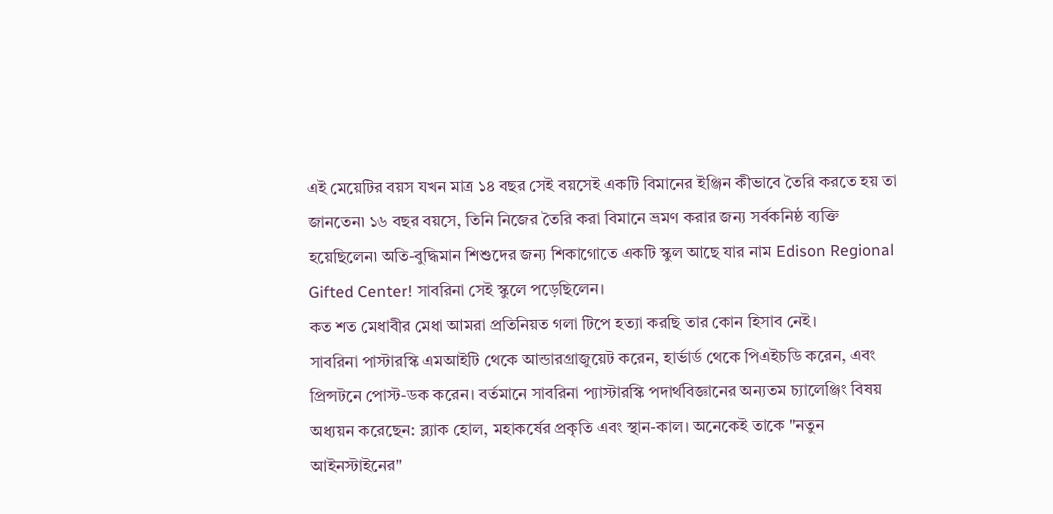এই মেয়েটির বয়স যখন মাত্র ১৪ বছর সেই বয়সেই একটি বিমানের ইঞ্জিন কীভাবে তৈরি করতে হয় তা জানতেন৷ ১৬ বছর বয়সে, তিনি নিজের তৈরি করা বিমানে ভ্রমণ করার জন্য সর্বকনিষ্ঠ ব্যক্তি হয়েছিলেন৷ অতি-বুদ্ধিমান শিশুদের জন্য শিকাগোতে একটি স্কুল আছে যার নাম Edison Regional Gifted Center! সাবরিনা সেই স্কুলে পড়েছিলেন।
কত শত মেধাবীর মেধা আমরা প্রতিনিয়ত গলা টিপে হত্যা করছি তার কোন হিসাব নেই।
সাবরিনা পাস্টারস্কি এমআইটি থেকে আন্ডারগ্রাজুয়েট করেন, হার্ভার্ড থেকে পিএইচডি করেন, এবং প্রিন্সটনে পোস্ট-ডক করেন। বর্তমানে সাবরিনা প্যাস্টারস্কি পদার্থবিজ্ঞানের অন্যতম চ্যালেঞ্জিং বিষয় অধ্যয়ন করেছেন: ব্ল্যাক হোল, মহাকর্ষের প্রকৃতি এবং স্থান-কাল। অনেকেই তাকে "নতুন আইনস্টাইনের"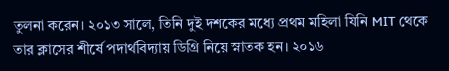তুলনা করেন। ২০১৩ সালে, তিনি দুই দশকের মধ্যে প্রথম মহিলা যিনি MIT থেকে তার ক্লাসের শীর্ষে পদার্থবিদ্যায় ডিগ্রি নিয়ে স্নাতক হন। ২০১৬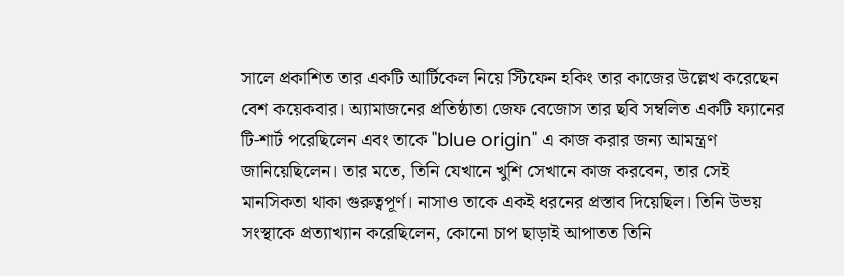সালে প্রকাশিত তার একটি আর্টিকেল নিয়ে স্টিফেন হকিং তার কাজের উল্লেখ করেছেন বেশ কয়েকবার। অ্যামাজনের প্রতিষ্ঠাতা জেফ বেজোস তার ছবি সম্বলিত একটি ফ্যানের টি-শার্ট পরেছিলেন এবং তাকে "blue origin" এ কাজ করার জন্য আমন্ত্রণ জানিয়েছিলেন। তার মতে, তিনি যেখানে খুশি সেখানে কাজ করবেন, তার সেই মানসিকতা থাকা গুরুত্বপূর্ণ। নাসাও তাকে একই ধরনের প্রস্তাব দিয়েছিল। তিনি উভয় সংস্থাকে প্রত্যাখ্যান করেছিলেন, কোনো চাপ ছাড়াই আপাতত তিনি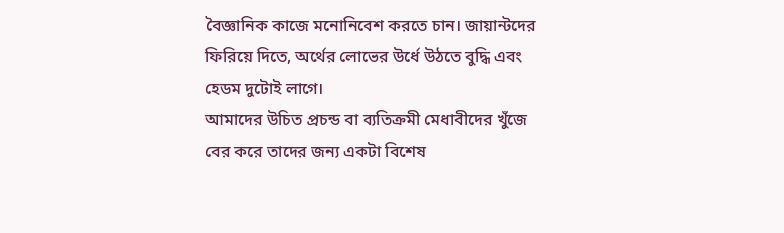বৈজ্ঞানিক কাজে মনোনিবেশ করতে চান। জায়ান্টদের ফিরিয়ে দিতে, অর্থের লোভের উর্ধে উঠতে বুদ্ধি এবং হেডম দুটোই লাগে।
আমাদের উচিত প্রচন্ড বা ব্যতিক্রমী মেধাবীদের খুঁজে বের করে তাদের জন্য একটা বিশেষ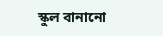স্কুল বানানো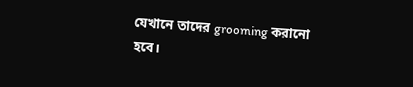যেখানে তাদের grooming করানো হবে।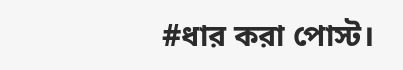#ধার করা পোস্ট।